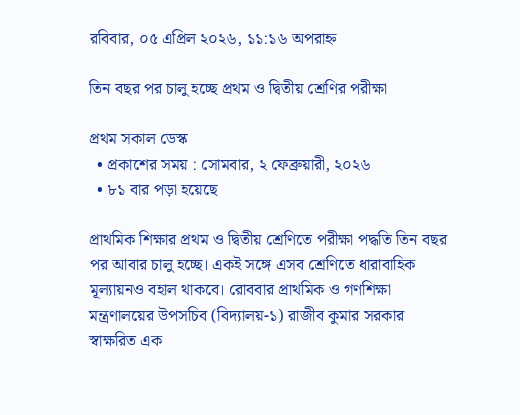রবিবার, ০৫ এপ্রিল ২০২৬, ১১:১৬ অপরাহ্ন

তিন বছর পর চালু হচ্ছে প্রথম ও দ্বিতীয় শ্রেণির পরীক্ষা

প্রথম সকাল ডেস্ক
  • প্রকাশের সময় : সোমবার, ২ ফেব্রুয়ারী, ২০২৬
  • ৮১ বার পড়া হয়েছে

প্রাথমিক শিক্ষার প্রথম ও দ্বিতীয় শ্রেণিতে পরীক্ষা পদ্ধতি তিন বছর পর আবার চালু হচ্ছে। একই সঙ্গে এসব শ্রেণিতে ধারাবাহিক মূল্যায়নও বহাল থাকবে। রোববার প্রাথমিক ও গণশিক্ষা মন্ত্রণালয়ের উপসচিব (বিদ্যালয়-১) রাজীব কুমার সরকার স্বাক্ষরিত এক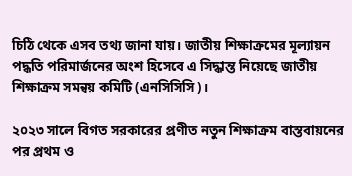চিঠি থেকে এসব তথ্য জানা যায়। জাতীয় শিক্ষাক্রমের মূল্যায়ন পদ্ধতি পরিমার্জনের অংশ হিসেবে এ সিদ্ধান্ত নিয়েছে জাতীয় শিক্ষাক্রম সমন্বয় কমিটি (এনসিসিসি)।

২০২৩ সালে বিগত সরকারের প্রণীত নতুন শিক্ষাক্রম বাস্তবায়নের পর প্রথম ও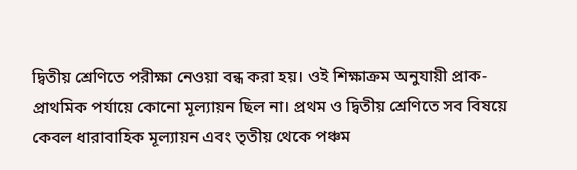দ্বিতীয় শ্রেণিতে পরীক্ষা নেওয়া বন্ধ করা হয়। ওই শিক্ষাক্রম অনুযায়ী প্রাক-প্রাথমিক পর্যায়ে কোনো মূল্যায়ন ছিল না। প্রথম ও দ্বিতীয় শ্রেণিতে সব বিষয়ে কেবল ধারাবাহিক মূল্যায়ন এবং তৃতীয় থেকে পঞ্চম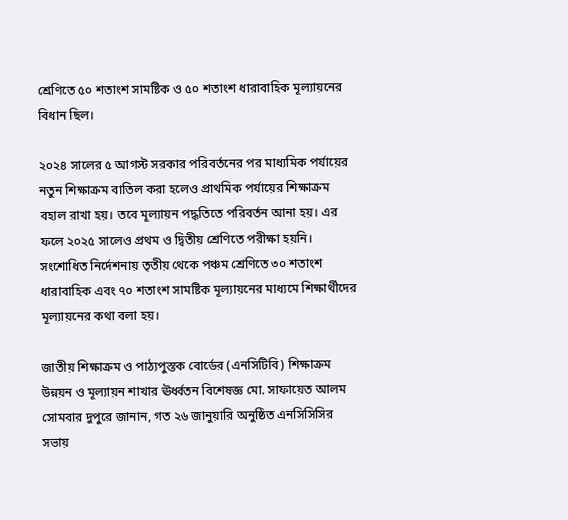শ্রেণিতে ৫০ শতাংশ সামষ্টিক ও ৫০ শতাংশ ধারাবাহিক মূল্যায়নের বিধান ছিল।

২০২৪ সালের ৫ আগস্ট সরকার পরিবর্তনের পর মাধ্যমিক পর্যায়ের নতুন শিক্ষাক্রম বাতিল করা হলেও প্রাথমিক পর্যায়ের শিক্ষাক্রম বহাল রাখা হয়। তবে মূল্যায়ন পদ্ধতিতে পরিবর্তন আনা হয়। এর ফলে ২০২৫ সালেও প্রথম ও দ্বিতীয় শ্রেণিতে পরীক্ষা হয়নি। সংশোধিত নির্দেশনায় তৃতীয় থেকে পঞ্চম শ্রেণিতে ৩০ শতাংশ ধারাবাহিক এবং ৭০ শতাংশ সামষ্টিক মূল্যায়নের মাধ্যমে শিক্ষার্থীদের মূল্যায়নের কথা বলা হয়।

জাতীয় শিক্ষাক্রম ও পাঠ্যপুস্তক বোর্ডের (এনসিটিবি) শিক্ষাক্রম উন্নয়ন ও মূল্যায়ন শাখার ঊর্ধ্বতন বিশেষজ্ঞ মো. সাফায়েত আলম সোমবার দুপুরে জানান, গত ২৬ জানুয়ারি অনুষ্ঠিত এনসিসিসির সভায়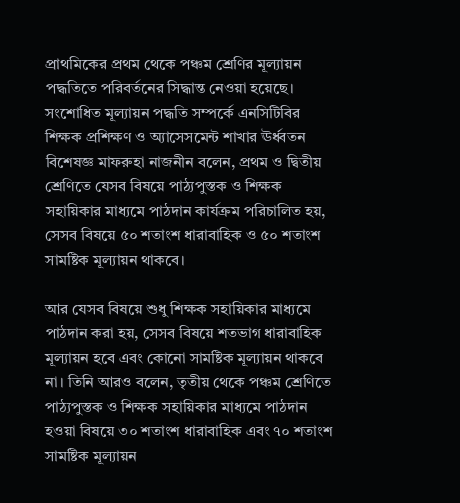প্রাথমিকের প্রথম থেকে পঞ্চম শ্রেণির মূল্যায়ন পদ্ধতিতে পরিবর্তনের সিদ্ধান্ত নেওয়া হয়েছে। সংশোধিত মূল্যায়ন পদ্ধতি সম্পর্কে এনসিটিবির শিক্ষক প্রশিক্ষণ ও অ্যাসেসমেন্ট শাখার ঊর্ধ্বতন বিশেষজ্ঞ মাফরুহা নাজনীন বলেন, প্রথম ও দ্বিতীয় শ্রেণিতে যেসব বিষয়ে পাঠ্যপুস্তক ও শিক্ষক সহায়িকার মাধ্যমে পাঠদান কার্যক্রম পরিচালিত হয়, সেসব বিষয়ে ৫০ শতাংশ ধারাবাহিক ও ৫০ শতাংশ সামষ্টিক মূল্যায়ন থাকবে।

আর যেসব বিষয়ে শুধু শিক্ষক সহায়িকার মাধ্যমে পাঠদান করা হয়, সেসব বিষয়ে শতভাগ ধারাবাহিক মূল্যায়ন হবে এবং কোনো সামষ্টিক মূল্যায়ন থাকবে না। তিনি আরও বলেন, তৃতীয় থেকে পঞ্চম শ্রেণিতে পাঠ্যপুস্তক ও শিক্ষক সহায়িকার মাধ্যমে পাঠদান হওয়া বিষয়ে ৩০ শতাংশ ধারাবাহিক এবং ৭০ শতাংশ সামষ্টিক মূল্যায়ন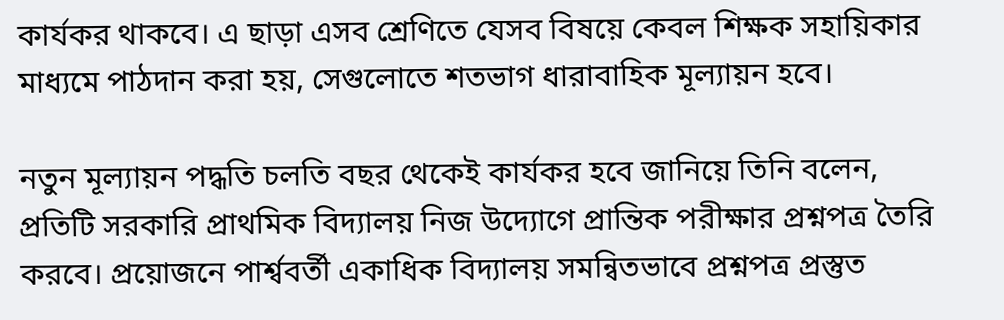কার্যকর থাকবে। এ ছাড়া এসব শ্রেণিতে যেসব বিষয়ে কেবল শিক্ষক সহায়িকার মাধ্যমে পাঠদান করা হয়, সেগুলোতে শতভাগ ধারাবাহিক মূল্যায়ন হবে।

নতুন মূল্যায়ন পদ্ধতি চলতি বছর থেকেই কার্যকর হবে জানিয়ে তিনি বলেন, প্রতিটি সরকারি প্রাথমিক বিদ্যালয় নিজ উদ্যোগে প্রান্তিক পরীক্ষার প্রশ্নপত্র তৈরি করবে। প্রয়োজনে পার্শ্ববর্তী একাধিক বিদ্যালয় সমন্বিতভাবে প্রশ্নপত্র প্রস্তুত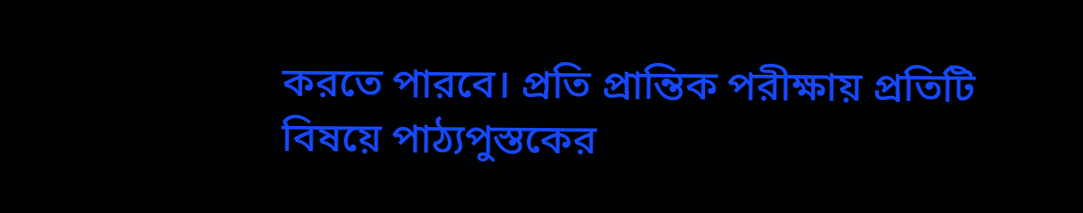করতে পারবে। প্রতি প্রান্তিক পরীক্ষায় প্রতিটি বিষয়ে পাঠ্যপুস্তকের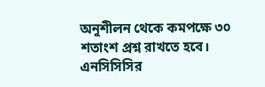অনুশীলন থেকে কমপক্ষে ৩০ শতাংশ প্রশ্ন রাখতে হবে। এনসিসিসির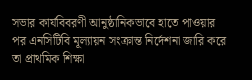সভার কার্যবিবরণী আনুষ্ঠানিকভাবে হাতে পাওয়ার পর এনসিটিবি মূল্যায়ন সংক্রান্ত নির্দেশনা জারি করে তা প্রাথমিক শিক্ষা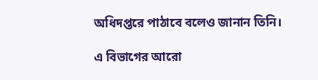অধিদপ্তরে পাঠাবে বলেও জানান তিনি।

এ বিভাগের আরো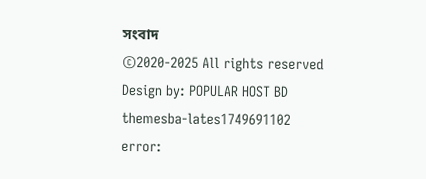সংবাদ
©2020-2025 All rights reserved
Design by: POPULAR HOST BD
themesba-lates1749691102
error: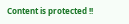Content is protected !!